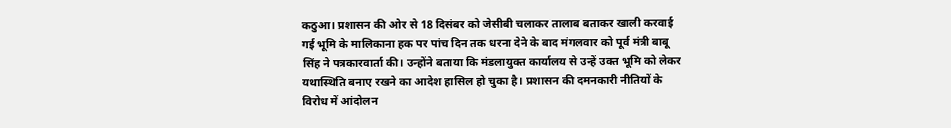कठुआ। प्रशासन की ओर से 18 दिसंबर को जेसीबी चलाकर तालाब बताकर खाली करवाई गई भूमि के मालिकाना हक पर पांच दिन तक धरना देने के बाद मंगलवार को पूर्व मंत्री बाबू सिंह ने पत्रकारवार्ता की। उन्होंने बताया कि मंडलायुक्त कार्यालय से उन्हें उक्त भूमि को लेकर यथास्थिति बनाए रखने का आदेश हासिल हो चुका है। प्रशासन की दमनकारी नीतियों के विरोध में आंदोलन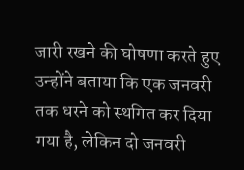जारी रखने की घोषणा करते हुए उन्होंने बताया कि एक जनवरी तक धरने को स्थगित कर दिया गया है, लेकिन दो जनवरी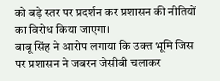को बड़े स्तर पर प्रदर्शन कर प्रशासन की नीतियों का विरोध किया जाएगा।
बाबू सिंह ने आरोप लगाया कि उक्त भूमि जिस पर प्रशासन ने जबरन जेसीबी चलाकर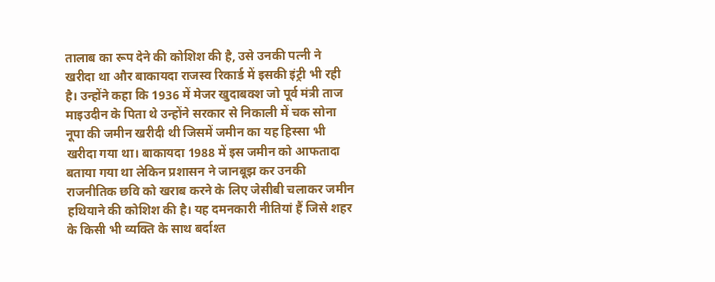तालाब का रूप देने की कोशिश की है, उसे उनकी पत्नी ने खरीदा था और बाकायदा राजस्व रिकार्ड में इसकी इंट्री भी रही है। उन्होंने कहा कि 1936 में मेजर खुदाबक्श जो पूर्व मंत्री ताज माइउदीन के पिता थे उन्होंने सरकार से निकाली में चक सोना नूपा की जमीन खरीदी थी जिसमें जमीन का यह हिस्सा भी खरीदा गया था। बाकायदा 1988 में इस जमीन को आफतादा बताया गया था लेकिन प्रशासन ने जानबूझ कर उनकी राजनीतिक छवि को खराब करने के लिए जेसीबी चलाकर जमीन हथियाने की कोशिश की है। यह दमनकारी नीतियां हैं जिसे शहर के किसी भी व्यक्ति के साथ बर्दाश्त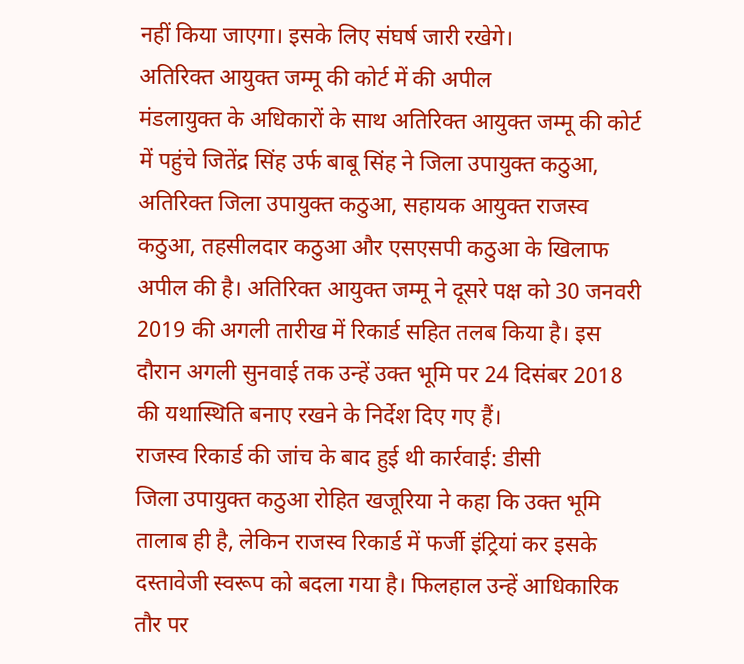नहीं किया जाएगा। इसके लिए संघर्ष जारी रखेगे।
अतिरिक्त आयुक्त जम्मू की कोर्ट में की अपील
मंडलायुक्त के अधिकारों के साथ अतिरिक्त आयुक्त जम्मू की कोर्ट में पहुंचे जितेंद्र सिंह उर्फ बाबू सिंह ने जिला उपायुक्त कठुआ, अतिरिक्त जिला उपायुक्त कठुआ, सहायक आयुक्त राजस्व कठुआ, तहसीलदार कठुआ और एसएसपी कठुआ के खिलाफ अपील की है। अतिरिक्त आयुक्त जम्मू ने दूसरे पक्ष को 30 जनवरी 2019 की अगली तारीख में रिकार्ड सहित तलब किया है। इस दौरान अगली सुनवाई तक उन्हें उक्त भूमि पर 24 दिसंबर 2018 की यथास्थिति बनाए रखने के निर्देश दिए गए हैं।
राजस्व रिकार्ड की जांच के बाद हुई थी कार्रवाई: डीसी
जिला उपायुक्त कठुआ रोहित खजूरिया ने कहा कि उक्त भूमि तालाब ही है, लेकिन राजस्व रिकार्ड में फर्जी इंट्रियां कर इसके दस्तावेजी स्वरूप को बदला गया है। फिलहाल उन्हें आधिकारिक तौर पर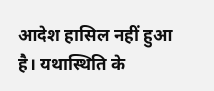आदेश हासिल नहीं हुआ है। यथास्थिति के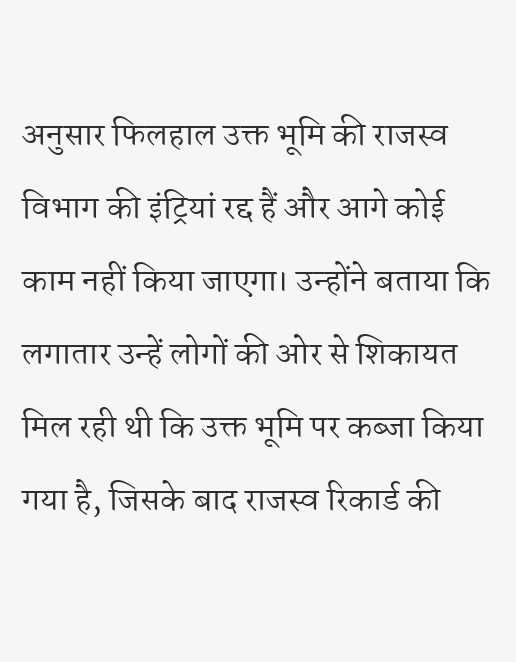अनुसार फिलहाल उक्त भूमि की राजस्व विभाग की इंट्रियां रद्द हैं और आगे कोई काम नहीं किया जाएगा। उन्होंने बताया कि लगातार उन्हें लोगों की ओर से शिकायत मिल रही थी कि उक्त भूमि पर कब्जा किया गया है, जिसके बाद राजस्व रिकार्ड की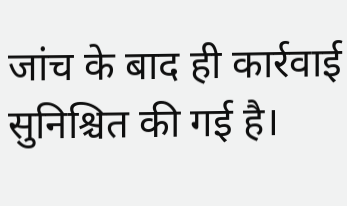जांच के बाद ही कार्रवाई सुनिश्चित की गई है।